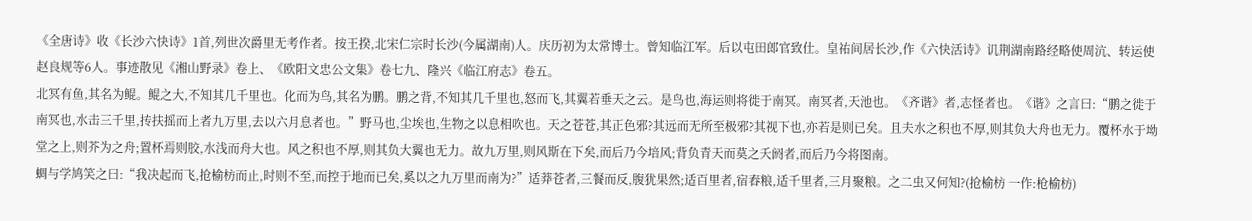《全唐诗》收《长沙六快诗》1首,列世次爵里无考作者。按王揆,北宋仁宗时长沙(今属湖南)人。庆历初为太常博士。曾知临江军。后以屯田郎官致仕。皇祐间居长沙,作《六快活诗》讥荆湖南路经略使周沆、转运使赵良规等6人。事迹散见《湘山野录》卷上、《欧阳文忠公文集》卷七九、隆兴《临江府志》卷五。
北冥有鱼,其名为鲲。鲲之大,不知其几千里也。化而为鸟,其名为鹏。鹏之背,不知其几千里也,怒而飞,其翼若垂天之云。是鸟也,海运则将徙于南冥。南冥者,天池也。《齐谐》者,志怪者也。《谐》之言曰:“鹏之徙于南冥也,水击三千里,抟扶摇而上者九万里,去以六月息者也。”野马也,尘埃也,生物之以息相吹也。天之苍苍,其正色邪?其远而无所至极邪?其视下也,亦若是则已矣。且夫水之积也不厚,则其负大舟也无力。覆杯水于坳堂之上,则芥为之舟;置杯焉则胶,水浅而舟大也。风之积也不厚,则其负大翼也无力。故九万里,则风斯在下矣,而后乃今培风;背负青天而莫之夭阏者,而后乃今将图南。
蜩与学鸠笑之曰:“我决起而飞,抢榆枋而止,时则不至,而控于地而已矣,奚以之九万里而南为?”适莽苍者,三餐而反,腹犹果然;适百里者,宿舂粮,适千里者,三月聚粮。之二虫又何知?(抢榆枋 一作:枪榆枋)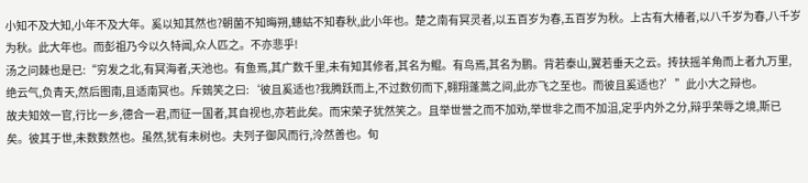小知不及大知,小年不及大年。奚以知其然也?朝菌不知晦朔,蟪蛄不知春秋,此小年也。楚之南有冥灵者,以五百岁为春,五百岁为秋。上古有大椿者,以八千岁为春,八千岁为秋。此大年也。而彭祖乃今以久特闻,众人匹之。不亦悲乎!
汤之问棘也是已:“穷发之北,有冥海者,天池也。有鱼焉,其广数千里,未有知其修者,其名为鲲。有鸟焉,其名为鹏。背若泰山,翼若垂天之云。抟扶摇羊角而上者九万里,绝云气,负青天,然后图南,且适南冥也。斥鴳笑之曰:‘彼且奚适也?我腾跃而上,不过数仞而下,翱翔蓬蒿之间,此亦飞之至也。而彼且奚适也?’”此小大之辩也。
故夫知效一官,行比一乡,德合一君,而征一国者,其自视也,亦若此矣。而宋荣子犹然笑之。且举世誉之而不加劝,举世非之而不加沮,定乎内外之分,辩乎荣辱之境,斯已矣。彼其于世,未数数然也。虽然,犹有未树也。夫列子御风而行,泠然善也。旬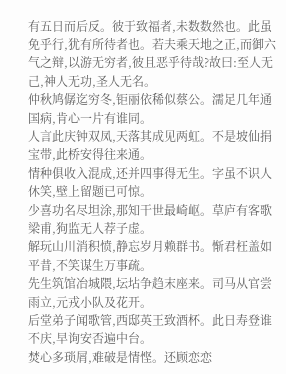有五日而后反。彼于致福者,未数数然也。此虽免乎行,犹有所待者也。若夫乘天地之正,而御六气之辩,以游无穷者,彼且恶乎待哉?故曰:至人无己,神人无功,圣人无名。
仲秋鸠僝迄穷冬,钜丽依稀似蔡公。濡足几年通国病,肯心一片有谁同。
人言此庆钟双凤,天落其成见两虹。不是坡仙捐宝带,此桥安得往来通。
情种俱收入混成,还并四事得无生。字虽不识人休笑,壁上留题已可惊。
少喜功名尽坦涂,那知干世最崎岖。草庐有客歌梁甫,狗监无人荐子虚。
解玩山川消积愤,静忘岁月赖群书。惭君枉盖如平昔,不笑谋生万事疏。
先生筑馆冶城隈,坛坫争趋末座来。司马从官尝雨立,元戎小队及花开。
后堂弟子闻歌管,西邸英王致酒杯。此日寿登谁不庆,早询安否遍中台。
焚心多琐屑,难破是情悭。还顾恋恋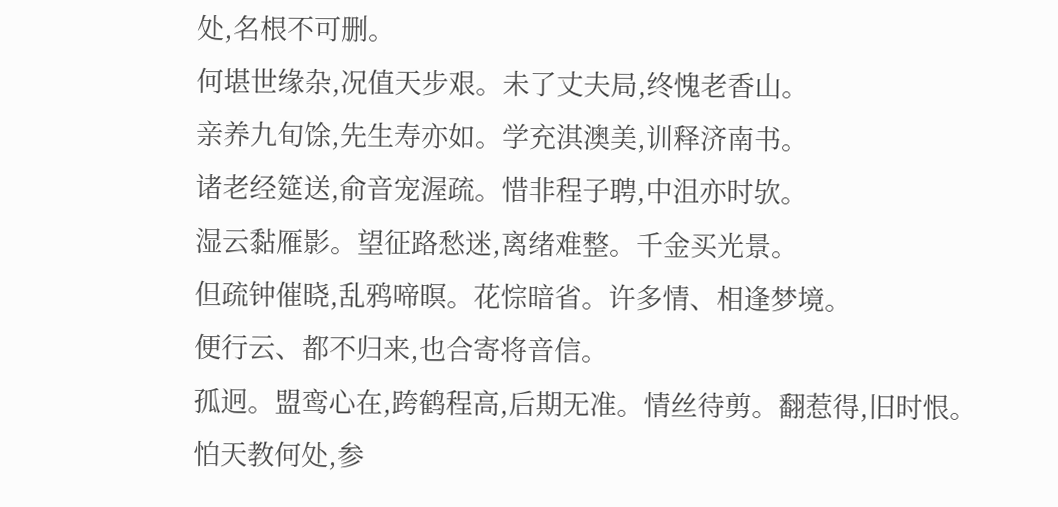处,名根不可删。
何堪世缘杂,况值天步艰。未了丈夫局,终愧老香山。
亲养九旬馀,先生寿亦如。学充淇澳美,训释济南书。
诸老经筵送,俞音宠渥疏。惜非程子聘,中沮亦时欤。
湿云黏雁影。望征路愁迷,离绪难整。千金买光景。
但疏钟催晓,乱鸦啼暝。花悰暗省。许多情、相逢梦境。
便行云、都不归来,也合寄将音信。
孤迥。盟鸾心在,跨鹤程高,后期无准。情丝待剪。翻惹得,旧时恨。
怕天教何处,参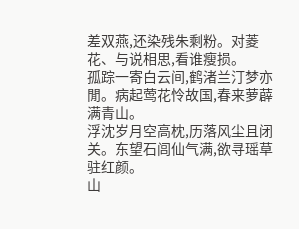差双燕,还染残朱剩粉。对菱花、与说相思,看谁瘦损。
孤踪一寄白云间,鹤渚兰汀梦亦閒。病起莺花怜故国,春来萝薜满青山。
浮沈岁月空高枕,历落风尘且闭关。东望石闾仙气满,欲寻瑶草驻红颜。
山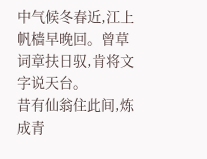中气候冬春近,江上帆樯早晚回。曾草词章扶日驭,肯将文字说天台。
昔有仙翁住此间,炼成青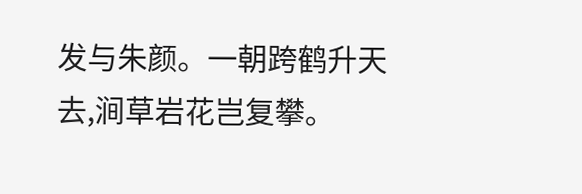发与朱颜。一朝跨鹤升天去,涧草岩花岂复攀。